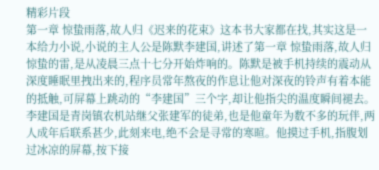精彩片段
第一章 惊蛰雨落,故人归《迟来的花束》这本书大家都在找,其实这是一本给力小说,小说的主人公是陈默李建国,讲述了第一章 惊蛰雨落,故人归惊蛰的雷,是从凌晨三点十七分开始炸响的。陈默是被手机持续的震动从深度睡眠里拽出来的,程序员常年熬夜的作息让他对深夜的铃声有着本能的抵触,可屏幕上跳动的“李建国”三个字,却让他指尖的温度瞬间褪去。李建国是青岗镇农机站继父张建军的徒弟,也是他童年为数不多的玩伴,两人成年后联系甚少,此刻来电,绝不会是寻常的寒暄。他摸过手机,指腹划过冰凉的屏幕,按下接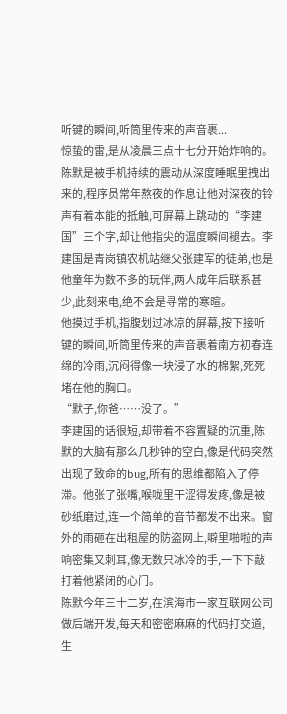听键的瞬间,听筒里传来的声音裹...
惊蛰的雷,是从凌晨三点十七分开始炸响的。
陈默是被手机持续的震动从深度睡眠里拽出来的,程序员常年熬夜的作息让他对深夜的铃声有着本能的抵触,可屏幕上跳动的“李建国”三个字,却让他指尖的温度瞬间褪去。李建国是青岗镇农机站继父张建军的徒弟,也是他童年为数不多的玩伴,两人成年后联系甚少,此刻来电,绝不会是寻常的寒暄。
他摸过手机,指腹划过冰凉的屏幕,按下接听键的瞬间,听筒里传来的声音裹着南方初春连绵的冷雨,沉闷得像一块浸了水的棉絮,死死堵在他的胸口。
“默子,你爸……没了。”
李建国的话很短,却带着不容置疑的沉重,陈默的大脑有那么几秒钟的空白,像是代码突然出现了致命的bug,所有的思维都陷入了停滞。他张了张嘴,喉咙里干涩得发疼,像是被砂纸磨过,连一个简单的音节都发不出来。窗外的雨砸在出租屋的防盗网上,噼里啪啦的声响密集又刺耳,像无数只冰冷的手,一下下敲打着他紧闭的心门。
陈默今年三十二岁,在滨海市一家互联网公司做后端开发,每天和密密麻麻的代码打交道,生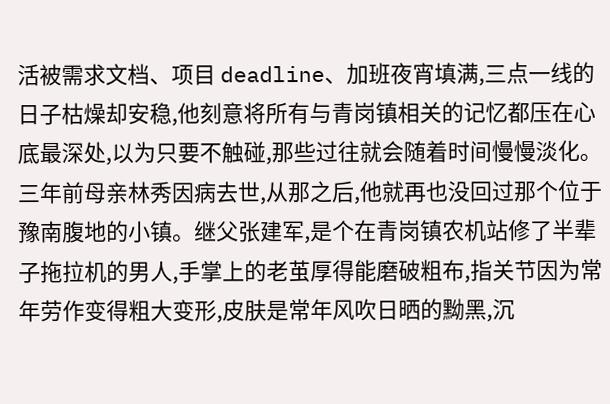活被需求文档、项目 deadline、加班夜宵填满,三点一线的日子枯燥却安稳,他刻意将所有与青岗镇相关的记忆都压在心底最深处,以为只要不触碰,那些过往就会随着时间慢慢淡化。
三年前母亲林秀因病去世,从那之后,他就再也没回过那个位于豫南腹地的小镇。继父张建军,是个在青岗镇农机站修了半辈子拖拉机的男人,手掌上的老茧厚得能磨破粗布,指关节因为常年劳作变得粗大变形,皮肤是常年风吹日晒的黝黑,沉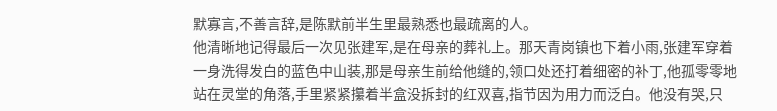默寡言,不善言辞,是陈默前半生里最熟悉也最疏离的人。
他清晰地记得最后一次见张建军,是在母亲的葬礼上。那天青岗镇也下着小雨,张建军穿着一身洗得发白的蓝色中山装,那是母亲生前给他缝的,领口处还打着细密的补丁,他孤零零地站在灵堂的角落,手里紧紧攥着半盒没拆封的红双喜,指节因为用力而泛白。他没有哭,只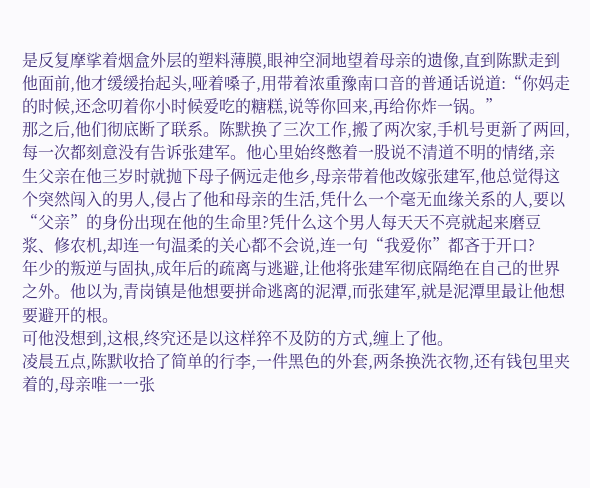是反复摩挲着烟盒外层的塑料薄膜,眼神空洞地望着母亲的遗像,直到陈默走到他面前,他才缓缓抬起头,哑着嗓子,用带着浓重豫南口音的普通话说道:“你妈走的时候,还念叨着你小时候爱吃的糖糕,说等你回来,再给你炸一锅。”
那之后,他们彻底断了联系。陈默换了三次工作,搬了两次家,手机号更新了两回,每一次都刻意没有告诉张建军。他心里始终憋着一股说不清道不明的情绪,亲生父亲在他三岁时就抛下母子俩远走他乡,母亲带着他改嫁张建军,他总觉得这个突然闯入的男人,侵占了他和母亲的生活,凭什么一个毫无血缘关系的人,要以“父亲”的身份出现在他的生命里?凭什么这个男人每天天不亮就起来磨豆浆、修农机,却连一句温柔的关心都不会说,连一句“我爱你”都吝于开口?
年少的叛逆与固执,成年后的疏离与逃避,让他将张建军彻底隔绝在自己的世界之外。他以为,青岗镇是他想要拼命逃离的泥潭,而张建军,就是泥潭里最让他想要避开的根。
可他没想到,这根,终究还是以这样猝不及防的方式,缠上了他。
凌晨五点,陈默收拾了简单的行李,一件黑色的外套,两条换洗衣物,还有钱包里夹着的,母亲唯一一张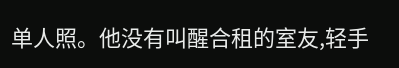单人照。他没有叫醒合租的室友,轻手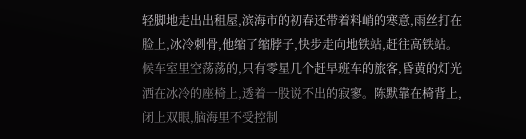轻脚地走出出租屋,滨海市的初春还带着料峭的寒意,雨丝打在脸上,冰冷刺骨,他缩了缩脖子,快步走向地铁站,赶往高铁站。
候车室里空荡荡的,只有零星几个赶早班车的旅客,昏黄的灯光洒在冰冷的座椅上,透着一股说不出的寂寥。陈默靠在椅背上,闭上双眼,脑海里不受控制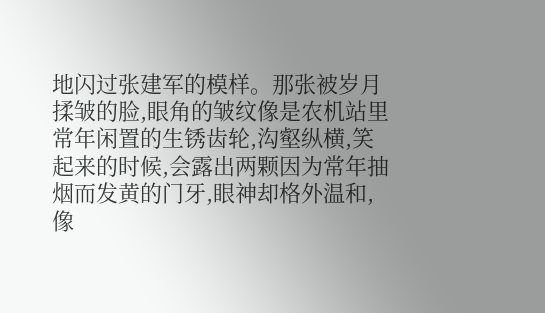地闪过张建军的模样。那张被岁月揉皱的脸,眼角的皱纹像是农机站里常年闲置的生锈齿轮,沟壑纵横,笑起来的时候,会露出两颗因为常年抽烟而发黄的门牙,眼神却格外温和,像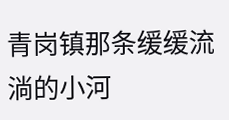青岗镇那条缓缓流淌的小河